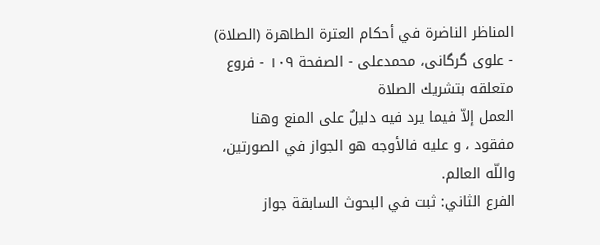المناظر الناضرة في أحکام العترة الطاهرة (الصلاة) - علوی گرگانی، محمدعلی - الصفحة ١٠٩ - فروع متعلقه بتشريك الصلاة
العمل إلاّ فيما يرد فيه دليلٌ على المنع وهنا مفقود ، و عليه فالأوجه هو الجواز في الصورتين، واللّه العالم.
الفرع الثاني: ثبت في البحوث السابقة جواز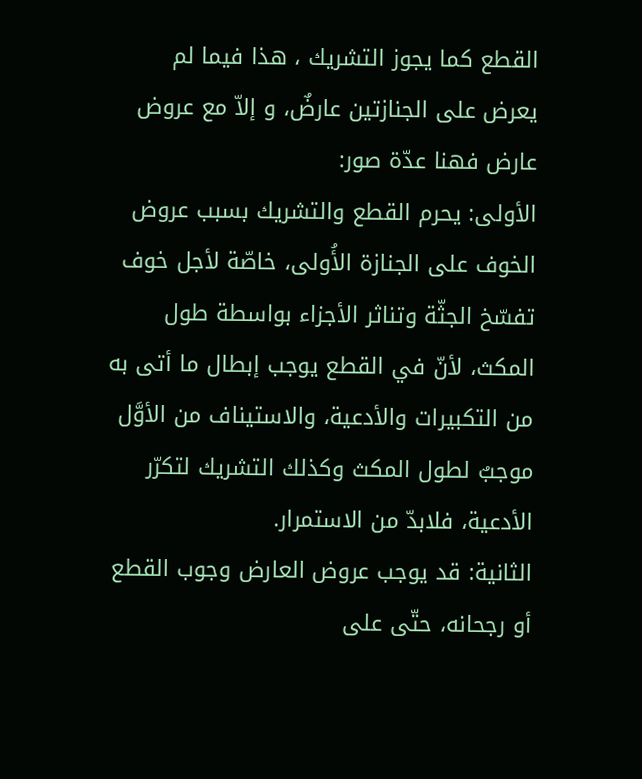القطع كما يجوز التشريك ، هذا فيما لم يعرض على الجنازتين عارضٌ، و إلاّ مع عروض عارض فهنا عدّة صور:
الأولى: يحرم القطع والتشريك بسبب عروض الخوف على الجنازة الأُولى، خاصّة لأجل خوف تفسّخ الجثّة وتناثر الأجزاء بواسطة طول المكث، لأنّ في القطع يوجب إبطال ما أتى به من التكبيرات والأدعية، والاستيناف من الأوَّل موجبٌ لطول المكث وكذلك التشريك لتكرّر الأدعية، فلابدّ من الاستمرار.
الثانية: قد يوجب عروض العارض وجوب القطع أو رجحانه، حتّى على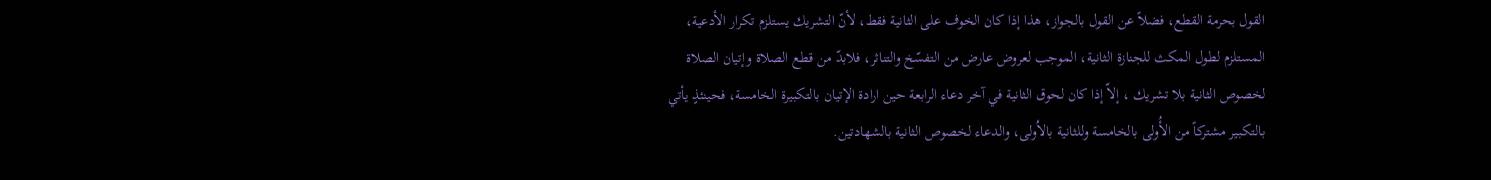القول بحرمة القطع، فضلاً عن القول بالجواز، هذا إذا كان الخوف على الثانية فقط، لأنّ التشريك يستلزم تكرار الأدعية، المستلزم لطول المكث للجنازة الثانية، الموجب لعروض عارض من التفسّخ والتناثر، فلابدّ من قطع الصلاة وإتيان الصلاة لخصوص الثانية بلا تشريك ، إلاّ إذا كان لحوق الثانية في آخر دعاء الرابعة حين ارادة الإتيان بالتكبيرة الخامسة، فحينئذٍ يأتي بالتكبير مشتركاً من الأُولى بالخامسة وللثانية بالاُولى، والدعاء لخصوص الثانية بالشهادتين.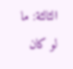الثالثة: ما لو كان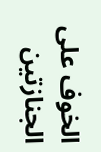الخوف على الجنازتين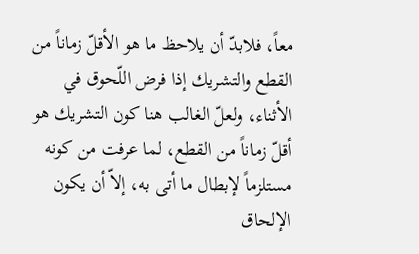معاً، فلابدّ أن يلاحظ ما هو الأقلّ زماناً من القطع والتشريك إذا فرض اللّحوق في الأثناء، ولعلّ الغالب هنا كون التشريك هو أقلّ زماناً من القطع، لما عرفت من كونه مستلزماً لإبطال ما أتى به، إلاّ أن يكون الإلحاق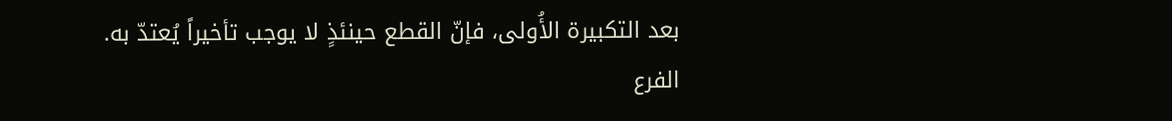بعد التكبيرة الأُولى، فإنّ القطع حينئذٍ لا يوجب تأخيراً يُعتدّ به.
الفرع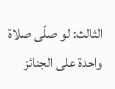الثالث: لو صلّى صلاة واحدة على الجنائز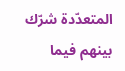المتعدّدة شرّك بينهم فيما